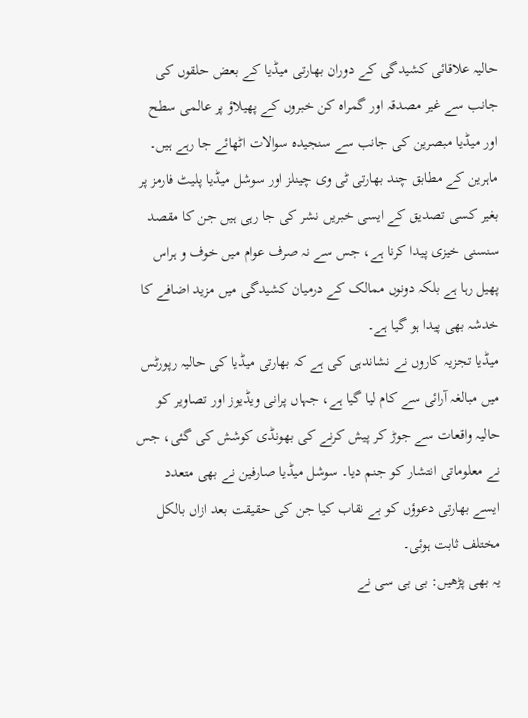حالیہ علاقائی کشیدگی کے دوران بھارتی میڈیا کے بعض حلقوں کی جانب سے غیر مصدقہ اور گمراہ کن خبروں کے پھیلاؤ پر عالمی سطح اور میڈیا مبصرین کی جانب سے سنجیدہ سوالات اٹھائے جا رہے ہیں۔ ماہرین کے مطابق چند بھارتی ٹی وی چینلز اور سوشل میڈیا پلیٹ فارمز پر بغیر کسی تصدیق کے ایسی خبریں نشر کی جا رہی ہیں جن کا مقصد سنسنی خیزی پیدا کرنا ہے، جس سے نہ صرف عوام میں خوف و ہراس پھیل رہا ہے بلکہ دونوں ممالک کے درمیان کشیدگی میں مزید اضافے کا خدشہ بھی پیدا ہو گیا ہے۔
میڈیا تجزیہ کاروں نے نشاندہی کی ہے کہ بھارتی میڈیا کی حالیہ رپورٹس میں مبالغہ آرائی سے کام لیا گیا ہے، جہاں پرانی ویڈیوز اور تصاویر کو حالیہ واقعات سے جوڑ کر پیش کرنے کی بھونڈی کوشش کی گئی، جس نے معلوماتی انتشار کو جنم دیا۔ سوشل میڈیا صارفین نے بھی متعدد ایسے بھارتی دعوؤں کو بے نقاب کیا جن کی حقیقت بعد ازاں بالکل مختلف ثابت ہوئی۔
یہ بھی پڑھیں: بی بی سی نے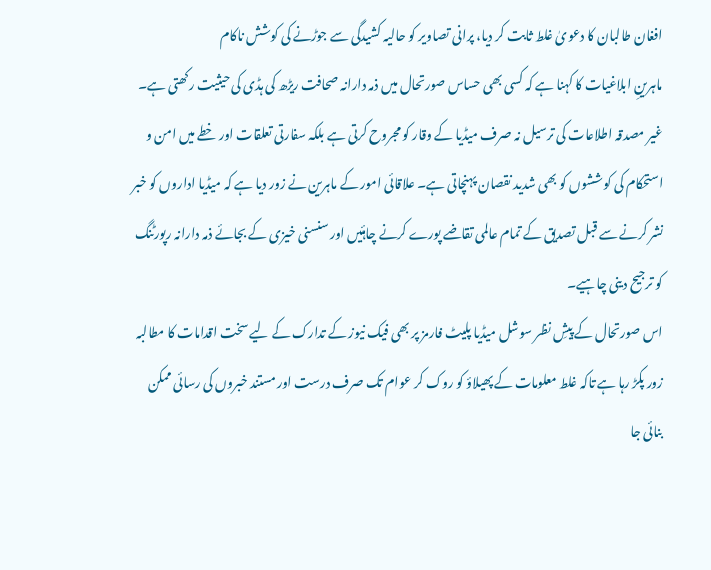افغان طالبان کا دعویٰ غلط ثابت کر دیا، پرانی تصاویر کو حالیہ کشیدگی سے جوڑنے کی کوشش ناکام
ماہرینِ ابلاغیات کا کہنا ہے کہ کسی بھی حساس صورتحال میں ذمہ دارانہ صحافت ریڑھ کی ہڈی کی حیثیت رکھتی ہے۔ غیر مصدقہ اطلاعات کی ترسیل نہ صرف میڈیا کے وقار کو مجروح کرتی ہے بلکہ سفارتی تعلقات اور خطے میں امن و استحکام کی کوششوں کو بھی شدید نقصان پہنچاتی ہے۔ علاقائی امور کے ماہرین نے زور دیا ہے کہ میڈیا اداروں کو خبر نشر کرنے سے قبل تصدیق کے تمام عالمی تقاضے پورے کرنے چاہئیں اور سنسنی خیزی کے بجائے ذمہ دارانہ رپورٹنگ کو ترجیح دینی چاہیے۔
اس صورتحال کے پیشِ نظر سوشل میڈیا پلیٹ فارمز پر بھی فیک نیوز کے تدارک کے لیے سخت اقدامات کا مطالبہ زور پکڑ رہا ہے تاکہ غلط معلومات کے پھیلاؤ کو روک کر عوام تک صرف درست اور مستند خبروں کی رسائی ممکن بنائی جا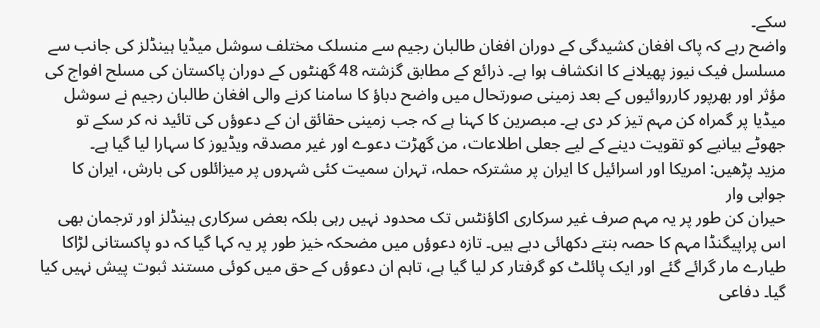سکے۔
واضح رہے کہ پاک افغان کشیدگی کے دوران افغان طالبان رجیم سے منسلک مختلف سوشل میڈیا ہینڈلز کی جانب سے مسلسل فیک نیوز پھیلانے کا انکشاف ہوا ہے۔ ذرائع کے مطابق گزشتہ 48 گھنٹوں کے دوران پاکستان کی مسلح افواج کی مؤثر اور بھرپور کارروائیوں کے بعد زمینی صورتحال میں واضح دباؤ کا سامنا کرنے والی افغان طالبان رجیم نے سوشل میڈیا پر گمراہ کن مہم تیز کر دی ہے۔ مبصرین کا کہنا ہے کہ جب زمینی حقائق ان کے دعوؤں کی تائید نہ کر سکے تو جھوٹے بیانیے کو تقویت دینے کے لیے جعلی اطلاعات، من گھڑت دعوے اور غیر مصدقہ ویڈیوز کا سہارا لیا گیا ہے۔
مزید پڑھیں: امریکا اور اسرائیل کا ایران پر مشترکہ حملہ، تہران سمیت کئی شہروں پر میزائلوں کی بارش، ایران کا جوابی وار
حیران کن طور پر یہ مہم صرف غیر سرکاری اکاؤنٹس تک محدود نہیں رہی بلکہ بعض سرکاری ہینڈلز اور ترجمان بھی اس پراپیگنڈا مہم کا حصہ بنتے دکھائی دیے ہیں۔ تازہ دعوؤں میں مضحکہ خیز طور پر یہ کہا گیا کہ دو پاکستانی لڑاکا طیارے مار گرائے گئے اور ایک پائلٹ کو گرفتار کر لیا گیا ہے، تاہم ان دعوؤں کے حق میں کوئی مستند ثبوت پیش نہیں کیا گیا۔ دفاعی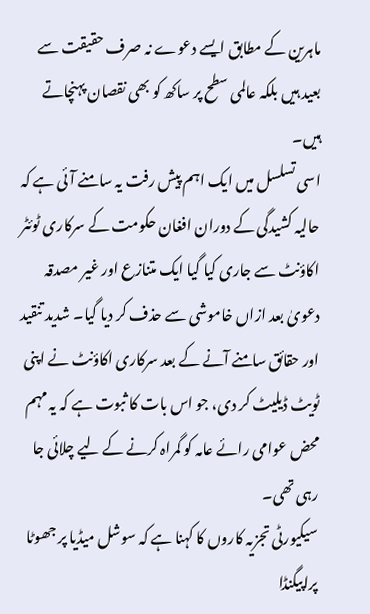ماہرین کے مطابق ایسے دعوے نہ صرف حقیقت سے بعید ہیں بلکہ عالمی سطح پر ساکھ کو بھی نقصان پہنچاتے ہیں۔
اسی تسلسل میں ایک اہم پیش رفت یہ سامنے آئی ہے کہ حالیہ کشیدگی کے دوران افغان حکومت کے سرکاری ٹوئٹر اکاؤنٹ سے جاری کیا گیا ایک متنازع اور غیر مصدقہ دعویٰ بعد ازاں خاموشی سے حذف کر دیا گیا۔ شدید تنقید اور حقائق سامنے آنے کے بعد سرکاری اکاؤنٹ نے اپنی ٹویٹ ڈیلیٹ کر دی، جو اس بات کا ثبوت ہے کہ یہ مہم محض عوامی رائے عامہ کو گمراہ کرنے کے لیے چلائی جا رہی تھی۔
سیکیورٹی تجزیہ کاروں کا کہنا ہے کہ سوشل میڈیا پر جھوٹا پراپیگنڈا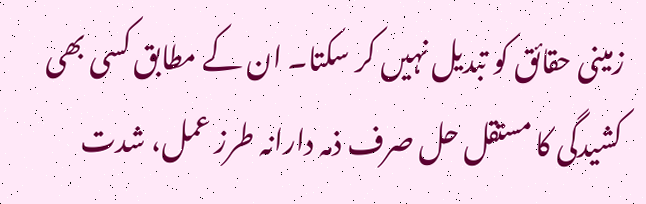زمینی حقائق کو تبدیل نہیں کر سکتا۔ ان کے مطابق کسی بھی کشیدگی کا مستقل حل صرف ذمہ دارانہ طرز عمل، شدت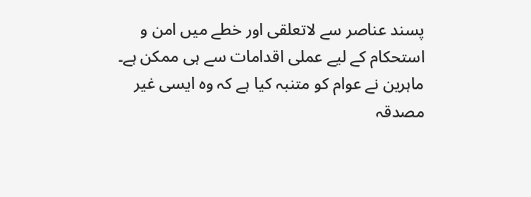پسند عناصر سے لاتعلقی اور خطے میں امن و استحکام کے لیے عملی اقدامات سے ہی ممکن ہے۔ ماہرین نے عوام کو متنبہ کیا ہے کہ وہ ایسی غیر مصدقہ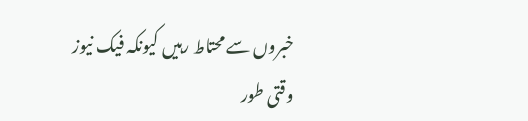خبروں سے محتاط رہیں کیونکہ فیک نیوز وقتی طور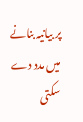پر بیانیہ بنانے میں مدد دے سکتی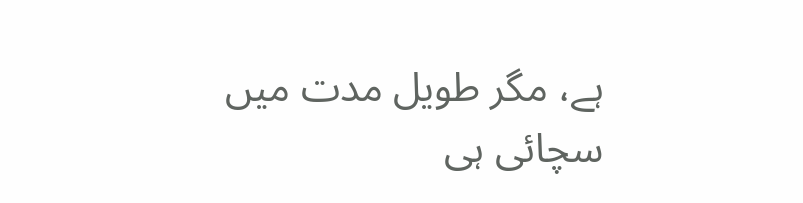ہے، مگر طویل مدت میں سچائی ہی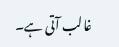غالب آتی ہے۔